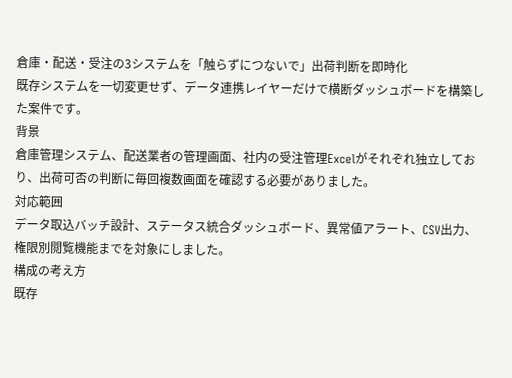倉庫・配送・受注の3システムを「触らずにつないで」出荷判断を即時化
既存システムを一切変更せず、データ連携レイヤーだけで横断ダッシュボードを構築した案件です。
背景
倉庫管理システム、配送業者の管理画面、社内の受注管理Excelがそれぞれ独立しており、出荷可否の判断に毎回複数画面を確認する必要がありました。
対応範囲
データ取込バッチ設計、ステータス統合ダッシュボード、異常値アラート、CSV出力、権限別閲覧機能までを対象にしました。
構成の考え方
既存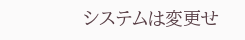システムは変更せ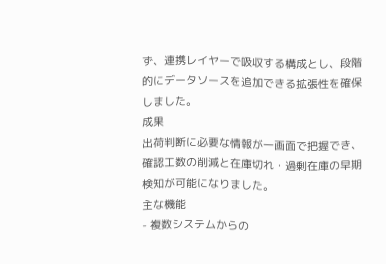ず、連携レイヤーで吸収する構成とし、段階的にデータソースを追加できる拡張性を確保しました。
成果
出荷判断に必要な情報が一画面で把握でき、確認工数の削減と在庫切れ・過剰在庫の早期検知が可能になりました。
主な機能
- 複数システムからの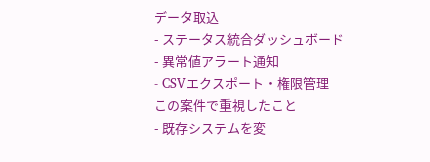データ取込
- ステータス統合ダッシュボード
- 異常値アラート通知
- CSVエクスポート・権限管理
この案件で重視したこと
- 既存システムを変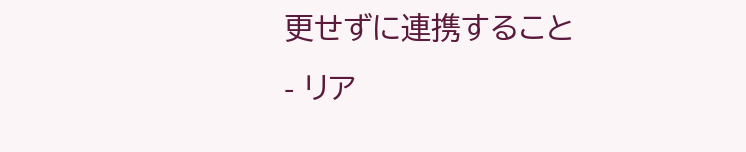更せずに連携すること
- リア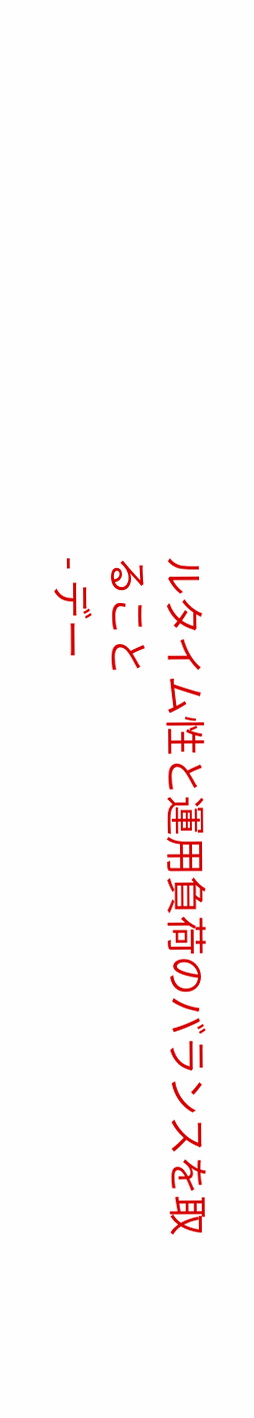ルタイム性と運用負荷のバランスを取ること
- デー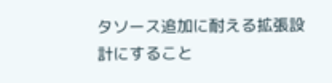タソース追加に耐える拡張設計にすること